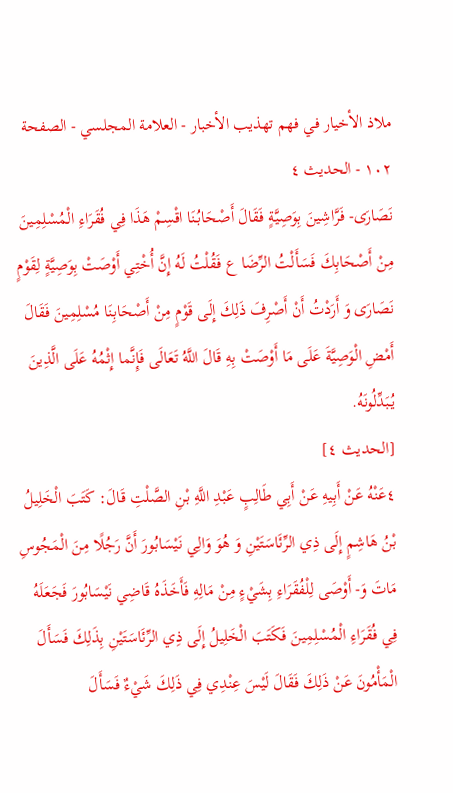ملاذ الأخيار في فهم تهذيب الأخبار - العلامة المجلسي - الصفحة ١٠٢ - الحديث ٤
نَصَارَى- فَرَّاشِينَ بِوَصِيَّةٍ فَقَالَ أَصْحَابُنَا اقْسِمْ هَذَا فِي فُقَرَاءِ الْمُسْلِمِينَ مِنْ أَصْحَابِكَ فَسَأَلْتُ الرِّضَا ع فَقُلْتُ لَهُ إِنَّ أُخْتِي أَوْصَتْ بِوَصِيَّةٍ لِقَوْمٍ نَصَارَى وَ أَرَدْتُ أَنْ أَصْرِفَ ذَلِكَ إِلَى قَوْمٍ مِنْ أَصْحَابِنَا مُسْلِمِينَ فَقَالَ أَمْضِ الْوَصِيَّةَ عَلَى مَا أَوْصَتْ بِهِ قَالَ اللَّهُ تَعَالَى فَإِنَّما إِثْمُهُ عَلَى الَّذِينَ يُبَدِّلُونَهُ.
[الحديث ٤]
٤عَنْهُ عَنْ أَبِيهِ عَنْ أَبِي طَالِبٍ عَبْدِ اللَّهِ بْنِ الصَّلْتِ قَالَ: كَتَبَ الْخَلِيلُ بْنُ هَاشِمٍ إِلَى ذِي الرِّئَاسَتَيْنِ وَ هُوَ وَالِي نَيْسَابُورَ أَنَّ رَجُلًا مِنَ الْمَجُوسِ مَاتَ وَ- أَوْصَى لِلْفُقَرَاءِ بِشَيْءٍ مِنْ مَالِهِ فَأَخَذَهُ قَاضِي نَيْسَابُورَ فَجَعَلَهُ فِي فُقَرَاءِ الْمُسْلِمِينَ فَكَتَبَ الْخَلِيلُ إِلَى ذِي الرِّئَاسَتَيْنِ بِذَلِكَ فَسَأَلَ الْمَأْمُونَ عَنْ ذَلِكَ فَقَالَ لَيْسَ عِنْدِي فِي ذَلِكَ شَيْءٌ فَسَأَلَ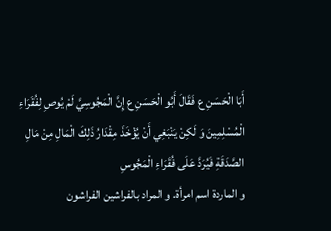أَبَا الْحَسَنِ ع فَقَالَ أَبُو الْحَسَنِ ع إِنَّ الْمَجُوسِيَّ لَمْ يُوصِ لِفُقَرَاءِ الْمُسْلِمِينَ وَ لَكِنْ يَنْبَغِي أَنْ يُؤْخَذَ مِقْدَارُ ذَلِكَ الْمَالِ مِنْ مَالِ الصَّدَقَةِ فَيُرَدَّ عَلَى فُقَرَاءِ الْمَجُوسِ
و الماردة اسم امرأة. و المراد بالفراشين الفراشون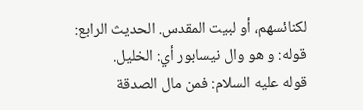لكنائسهم، أو لبيت المقدس. الحديث الرابع:
قوله: و هو وال نيسابور أي: الخليل.
قوله عليه السلام: فمن مال الصدقة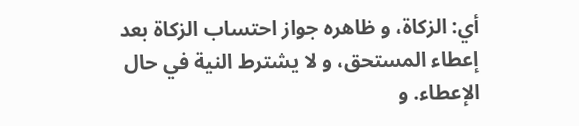أي: الزكاة، و ظاهره جواز احتساب الزكاة بعد إعطاء المستحق، و لا يشترط النية في حال الإعطاء. و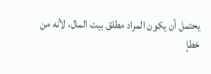يحتمل أن يكون المراد مطلق بيت المال، لأنه من خطإ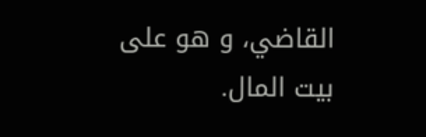القاضي، و هو على بيت المال.